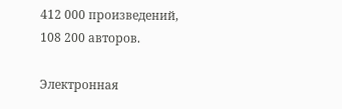412 000 произведений, 108 200 авторов.

Электронная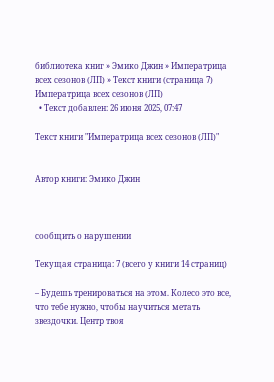библиотека книг » Эмико Джин » Императрица всех сезонов (ЛП) » Текст книги (страница 7)
Императрица всех сезонов (ЛП)
  • Текст добавлен: 26 июня 2025, 07:47

Текст книги "Императрица всех сезонов (ЛП)"


Автор книги: Эмико Джин



сообщить о нарушении

Текущая страница: 7 (всего у книги 14 страниц)

– Будешь тренироваться на этом. Колесо это все, что тебе нужно, чтобы научиться метать звездочки. Центр твоя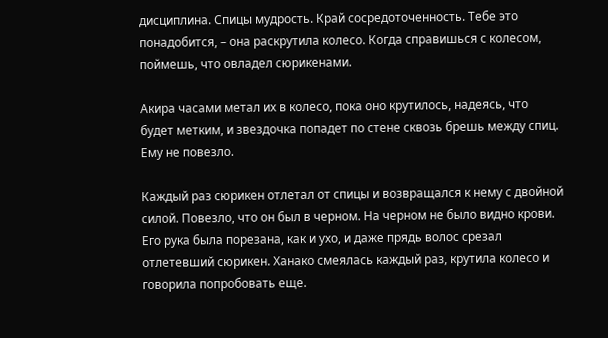дисциплина. Спицы мудрость. Край сосредоточенность. Тебе это понадобится, – она раскрутила колесо. Когда справишься с колесом, поймешь, что овладел сюрикенами.

Акира часами метал их в колесо, пока оно крутилось, надеясь, что будет метким, и звездочка попадет по стене сквозь брешь между спиц. Ему не повезло.

Каждый раз сюрикен отлетал от спицы и возвращался к нему с двойной силой. Повезло, что он был в черном. На черном не было видно крови. Его рука была порезана, как и ухо, и даже прядь волос срезал отлетевший сюрикен. Ханако смеялась каждый раз, крутила колесо и говорила попробовать еще.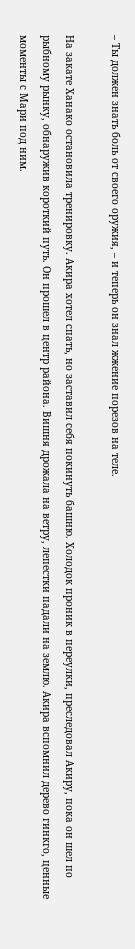– Ты должен знать боль от своего оружия, – и теперь он знал жжение порезов на теле.

На закате Ханако остановила тренировку. Акира хотел спать, но заставил себя покинуть башню. Холодок проник в переулки, преследовал Акиру, пока он шел по рыбному рынку, обнаружив короткий путь. Он прошел в центр района. Вишня дрожала на ветру, лепестки падали на землю. Акира вспомнил дерево гинкго, ценные моменты с Мари под ним.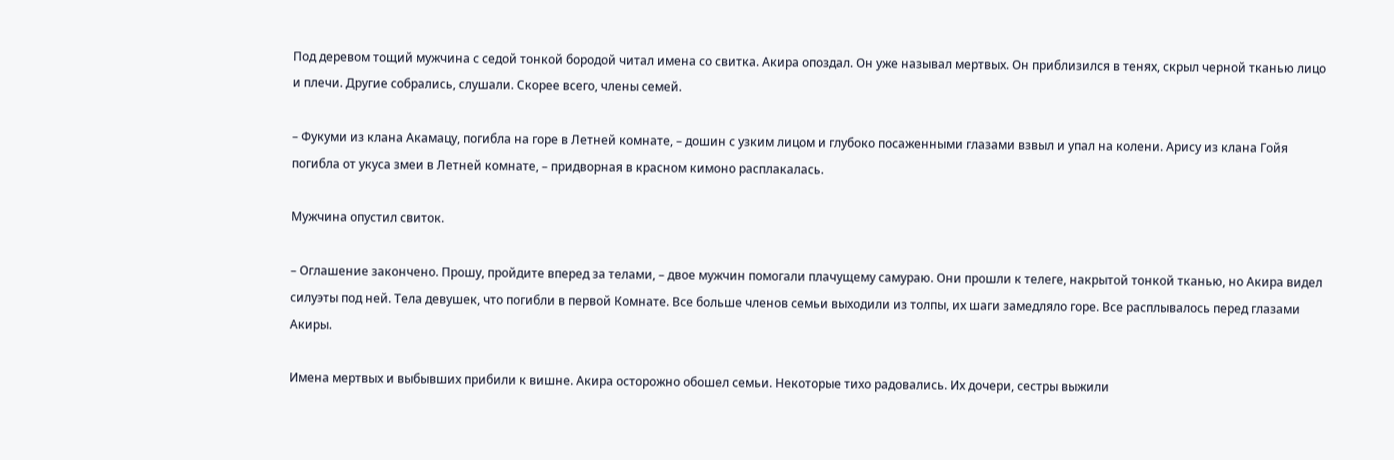Под деревом тощий мужчина с седой тонкой бородой читал имена со свитка. Акира опоздал. Он уже называл мертвых. Он приблизился в тенях, скрыл черной тканью лицо и плечи. Другие собрались, слушали. Скорее всего, члены семей.

– Фукуми из клана Акамацу, погибла на горе в Летней комнате, – дошин с узким лицом и глубоко посаженными глазами взвыл и упал на колени. Арису из клана Гойя погибла от укуса змеи в Летней комнате, – придворная в красном кимоно расплакалась.

Мужчина опустил свиток.

– Оглашение закончено. Прошу, пройдите вперед за телами, – двое мужчин помогали плачущему самураю. Они прошли к телеге, накрытой тонкой тканью, но Акира видел силуэты под ней. Тела девушек, что погибли в первой Комнате. Все больше членов семьи выходили из толпы, их шаги замедляло горе. Все расплывалось перед глазами Акиры.

Имена мертвых и выбывших прибили к вишне. Акира осторожно обошел семьи. Некоторые тихо радовались. Их дочери, сестры выжили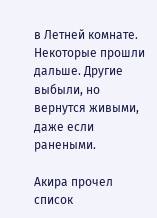в Летней комнате. Некоторые прошли дальше. Другие выбыли, но вернутся живыми, даже если ранеными.

Акира прочел список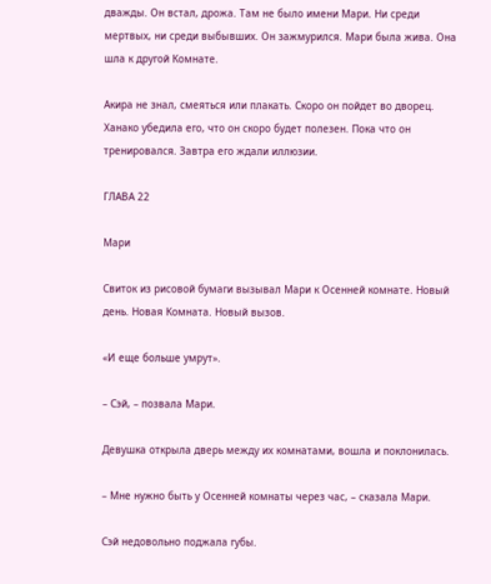дважды. Он встал, дрожа. Там не было имени Мари. Ни среди мертвых, ни среди выбывших. Он зажмурился. Мари была жива. Она шла к другой Комнате.

Акира не знал, смеяться или плакать. Скоро он пойдет во дворец. Ханако убедила его, что он скоро будет полезен. Пока что он тренировался. Завтра его ждали иллюзии.

ГЛАВА 22

Мари

Свиток из рисовой бумаги вызывал Мари к Осенней комнате. Новый день. Новая Комната. Новый вызов.

«И еще больше умрут».

– Сэй, – позвала Мари.

Девушка открыла дверь между их комнатами, вошла и поклонилась.

– Мне нужно быть у Осенней комнаты через час, – сказала Мари.

Сэй недовольно поджала губы.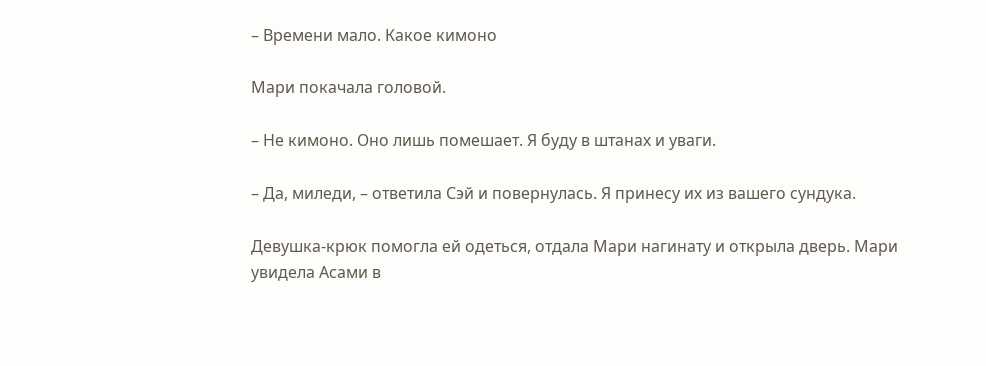– Времени мало. Какое кимоно

Мари покачала головой.

– Не кимоно. Оно лишь помешает. Я буду в штанах и уваги.

– Да, миледи, – ответила Сэй и повернулась. Я принесу их из вашего сундука.

Девушка-крюк помогла ей одеться, отдала Мари нагинату и открыла дверь. Мари увидела Асами в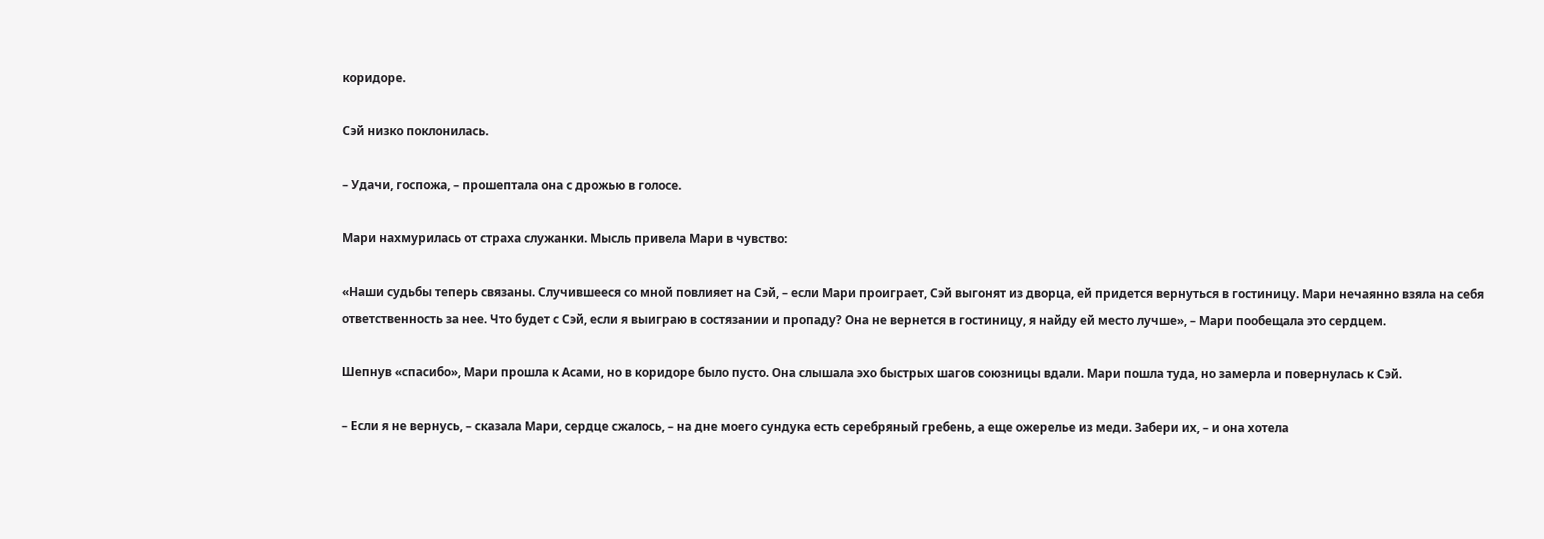коридоре.

Сэй низко поклонилась.

– Удачи, госпожа, – прошептала она с дрожью в голосе.

Мари нахмурилась от страха служанки. Мысль привела Мари в чувство:

«Наши судьбы теперь связаны. Случившееся со мной повлияет на Сэй, – если Мари проиграет, Сэй выгонят из дворца, ей придется вернуться в гостиницу. Мари нечаянно взяла на себя ответственность за нее. Что будет с Сэй, если я выиграю в состязании и пропаду? Она не вернется в гостиницу, я найду ей место лучше», – Мари пообещала это сердцем.

Шепнув «спасибо», Мари прошла к Асами, но в коридоре было пусто. Она слышала эхо быстрых шагов союзницы вдали. Мари пошла туда, но замерла и повернулась к Сэй.

– Если я не вернусь, – сказала Мари, сердце сжалось, – на дне моего сундука есть серебряный гребень, а еще ожерелье из меди. Забери их, – и она хотела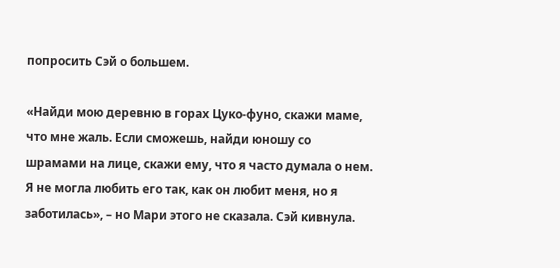попросить Сэй о большем.

«Найди мою деревню в горах Цуко-фуно, скажи маме, что мне жаль. Если сможешь, найди юношу со шрамами на лице, скажи ему, что я часто думала о нем. Я не могла любить его так, как он любит меня, но я заботилась», – но Мари этого не сказала. Сэй кивнула.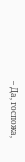– Да, госпожа,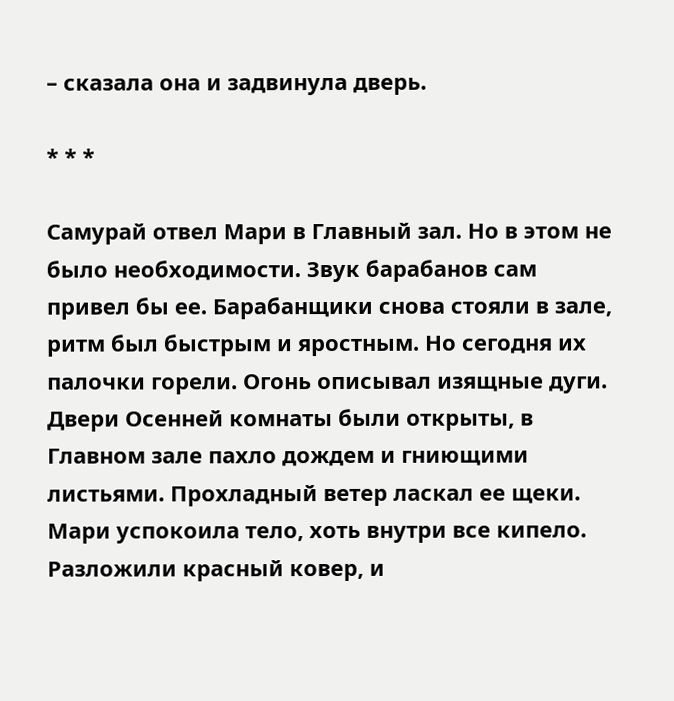– сказала она и задвинула дверь.

* * *

Самурай отвел Мари в Главный зал. Но в этом не было необходимости. Звук барабанов сам привел бы ее. Барабанщики снова стояли в зале, ритм был быстрым и яростным. Но сегодня их палочки горели. Огонь описывал изящные дуги. Двери Осенней комнаты были открыты, в Главном зале пахло дождем и гниющими листьями. Прохладный ветер ласкал ее щеки. Мари успокоила тело, хоть внутри все кипело. Разложили красный ковер, и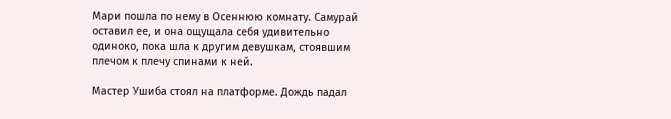Мари пошла по нему в Осеннюю комнату. Самурай оставил ее, и она ощущала себя удивительно одиноко, пока шла к другим девушкам, стоявшим плечом к плечу спинами к ней.

Мастер Ушиба стоял на платформе. Дождь падал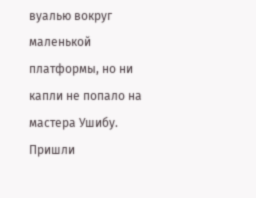вуалью вокруг маленькой платформы, но ни капли не попало на мастера Ушибу. Пришли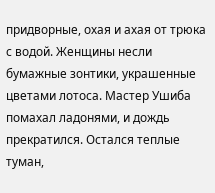придворные, охая и ахая от трюка с водой. Женщины несли бумажные зонтики, украшенные цветами лотоса. Мастер Ушиба помахал ладонями, и дождь прекратился. Остался теплые туман,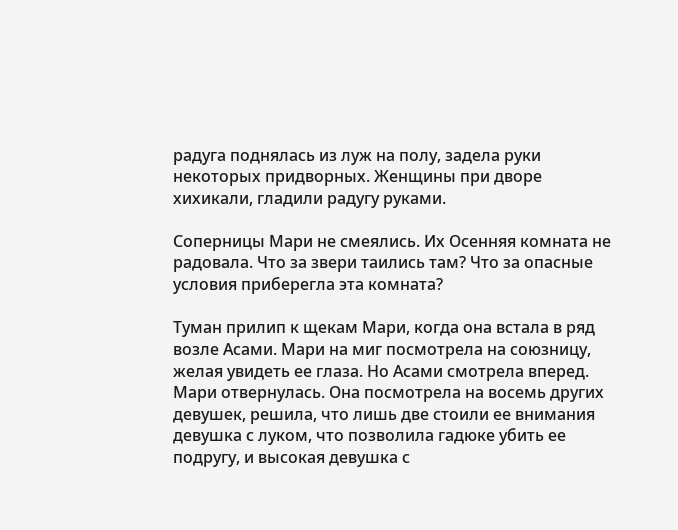радуга поднялась из луж на полу, задела руки некоторых придворных. Женщины при дворе хихикали, гладили радугу руками.

Соперницы Мари не смеялись. Их Осенняя комната не радовала. Что за звери таились там? Что за опасные условия приберегла эта комната?

Туман прилип к щекам Мари, когда она встала в ряд возле Асами. Мари на миг посмотрела на союзницу, желая увидеть ее глаза. Но Асами смотрела вперед. Мари отвернулась. Она посмотрела на восемь других девушек, решила, что лишь две стоили ее внимания девушка с луком, что позволила гадюке убить ее подругу, и высокая девушка с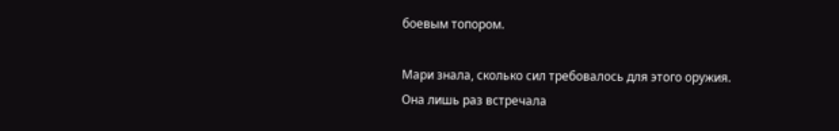боевым топором.

Мари знала, сколько сил требовалось для этого оружия. Она лишь раз встречала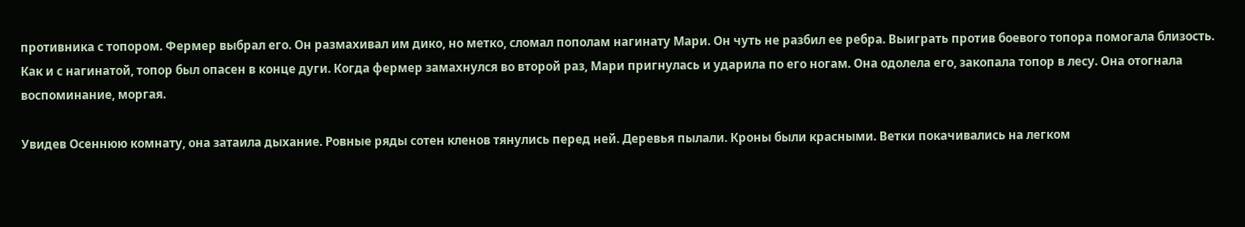противника с топором. Фермер выбрал его. Он размахивал им дико, но метко, сломал пополам нагинату Мари. Он чуть не разбил ее ребра. Выиграть против боевого топора помогала близость. Как и с нагинатой, топор был опасен в конце дуги. Когда фермер замахнулся во второй раз, Мари пригнулась и ударила по его ногам. Она одолела его, закопала топор в лесу. Она отогнала воспоминание, моргая.

Увидев Осеннюю комнату, она затаила дыхание. Ровные ряды сотен кленов тянулись перед ней. Деревья пылали. Кроны были красными. Ветки покачивались на легком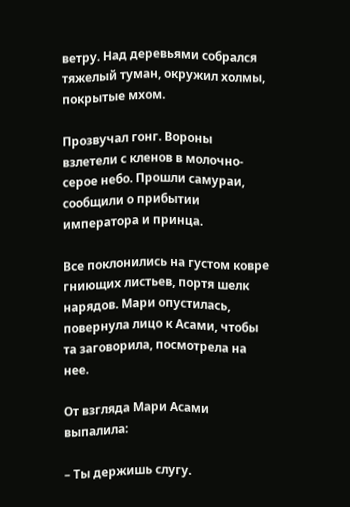ветру. Над деревьями собрался тяжелый туман, окружил холмы, покрытые мхом.

Прозвучал гонг. Вороны взлетели с кленов в молочно-серое небо. Прошли самураи, сообщили о прибытии императора и принца.

Все поклонились на густом ковре гниющих листьев, портя шелк нарядов. Мари опустилась, повернула лицо к Асами, чтобы та заговорила, посмотрела на нее.

От взгляда Мари Асами выпалила:

– Ты держишь слугу.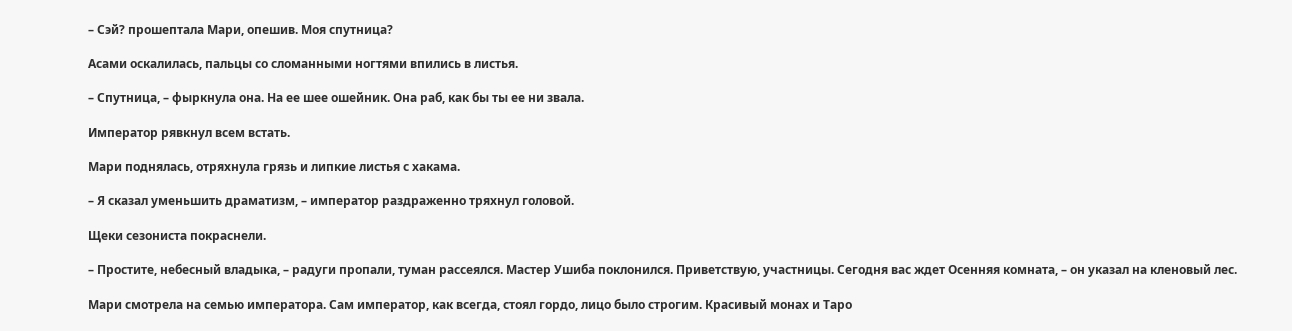– Сэй? прошептала Мари, опешив. Моя спутница?

Асами оскалилась, пальцы со сломанными ногтями впились в листья.

– Спутница, – фыркнула она. На ее шее ошейник. Она раб, как бы ты ее ни звала.

Император рявкнул всем встать.

Мари поднялась, отряхнула грязь и липкие листья с хакама.

– Я сказал уменьшить драматизм, – император раздраженно тряхнул головой.

Щеки сезониста покраснели.

– Простите, небесный владыка, – радуги пропали, туман рассеялся. Мастер Ушиба поклонился. Приветствую, участницы. Сегодня вас ждет Осенняя комната, – он указал на кленовый лес.

Мари смотрела на семью императора. Сам император, как всегда, стоял гордо, лицо было строгим. Красивый монах и Таро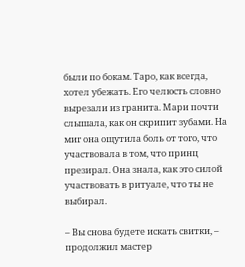были по бокам. Таро, как всегда, хотел убежать. Его челюсть словно вырезали из гранита. Мари почти слышала, как он скрипит зубами. На миг она ощутила боль от того, что участвовала в том, что принц презирал. Она знала, как это силой участвовать в ритуале, что ты не выбирал.

– Вы снова будете искать свитки, – продолжил мастер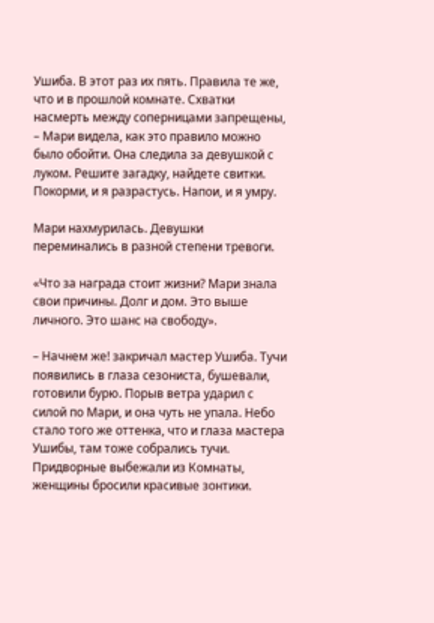Ушиба. В этот раз их пять. Правила те же, что и в прошлой комнате. Схватки насмерть между соперницами запрещены, – Мари видела, как это правило можно было обойти. Она следила за девушкой с луком. Решите загадку, найдете свитки. Покорми, и я разрастусь. Напои, и я умру.

Мари нахмурилась. Девушки переминались в разной степени тревоги.

«Что за награда стоит жизни? Мари знала свои причины. Долг и дом. Это выше личного. Это шанс на свободу».

– Начнем же! закричал мастер Ушиба. Тучи появились в глаза сезониста, бушевали, готовили бурю. Порыв ветра ударил с силой по Мари, и она чуть не упала. Небо стало того же оттенка, что и глаза мастера Ушибы, там тоже собрались тучи. Придворные выбежали из Комнаты, женщины бросили красивые зонтики.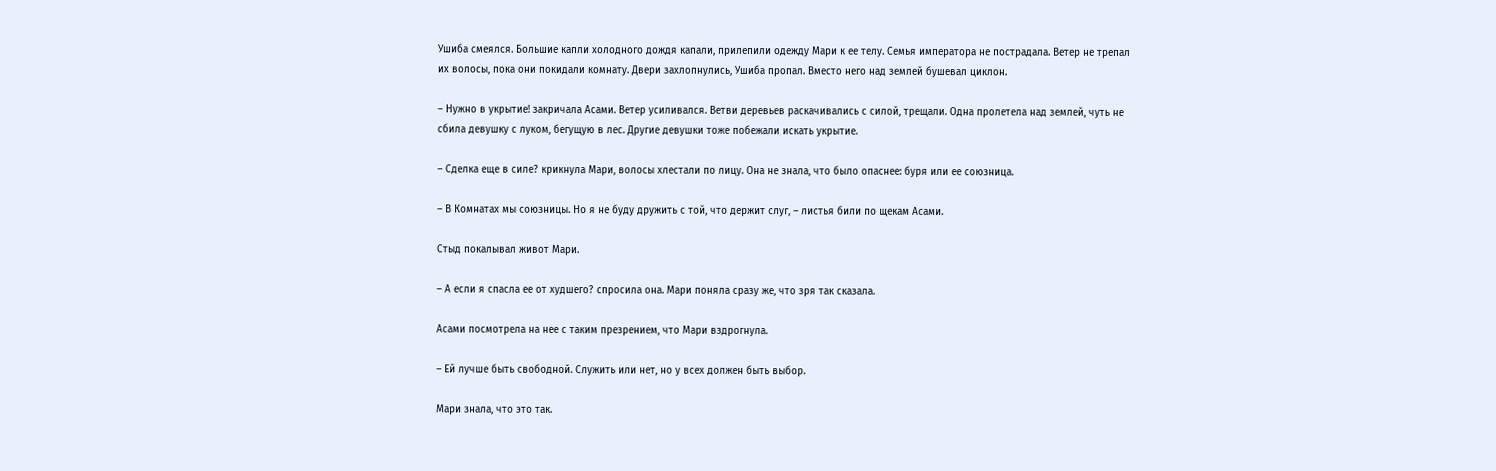Ушиба смеялся. Большие капли холодного дождя капали, прилепили одежду Мари к ее телу. Семья императора не пострадала. Ветер не трепал их волосы, пока они покидали комнату. Двери захлопнулись, Ушиба пропал. Вместо него над землей бушевал циклон.

– Нужно в укрытие! закричала Асами. Ветер усиливался. Ветви деревьев раскачивались с силой, трещали. Одна пролетела над землей, чуть не сбила девушку с луком, бегущую в лес. Другие девушки тоже побежали искать укрытие.

– Сделка еще в силе? крикнула Мари, волосы хлестали по лицу. Она не знала, что было опаснее: буря или ее союзница.

– В Комнатах мы союзницы. Но я не буду дружить с той, что держит слуг, – листья били по щекам Асами.

Стыд покалывал живот Мари.

– А если я спасла ее от худшего? спросила она. Мари поняла сразу же, что зря так сказала.

Асами посмотрела на нее с таким презрением, что Мари вздрогнула.

– Ей лучше быть свободной. Служить или нет, но у всех должен быть выбор.

Мари знала, что это так.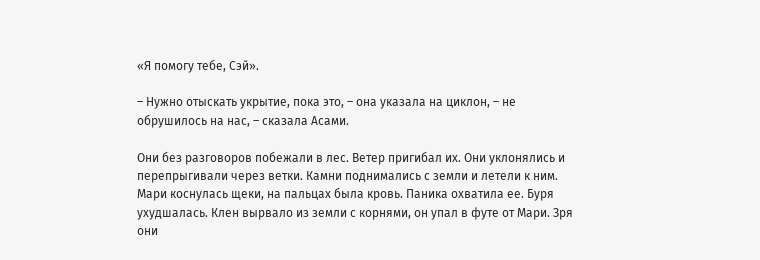«Я помогу тебе, Сэй».

– Нужно отыскать укрытие, пока это, – она указала на циклон, – не обрушилось на нас, – сказала Асами.

Они без разговоров побежали в лес. Ветер пригибал их. Они уклонялись и перепрыгивали через ветки. Камни поднимались с земли и летели к ним. Мари коснулась щеки, на пальцах была кровь. Паника охватила ее. Буря ухудшалась. Клен вырвало из земли с корнями, он упал в футе от Мари. Зря они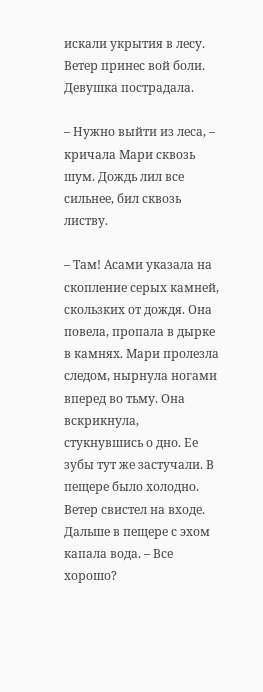искали укрытия в лесу. Ветер принес вой боли. Девушка пострадала.

– Нужно выйти из леса, – кричала Мари сквозь шум. Дождь лил все сильнее, бил сквозь листву.

– Там! Асами указала на скопление серых камней, скользких от дождя. Она повела, пропала в дырке в камнях. Мари пролезла следом, нырнула ногами вперед во тьму. Она вскрикнула, стукнувшись о дно. Ее зубы тут же застучали. В пещере было холодно. Ветер свистел на входе. Дальше в пещере с эхом капала вода. – Все хорошо?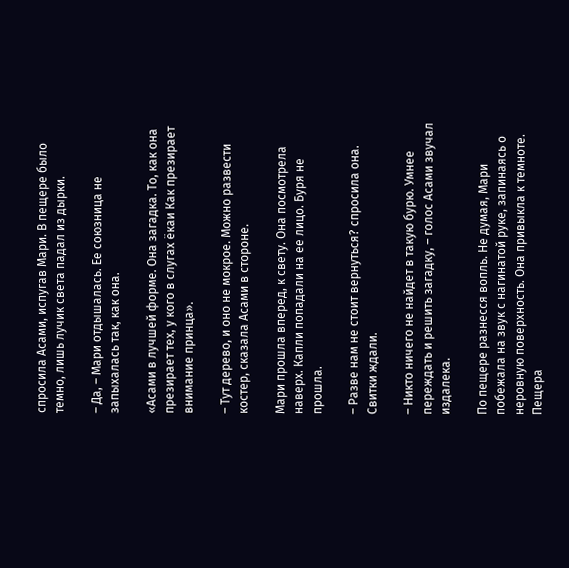спросила Асами, испугав Мари. В пещере было темно, лишь лучик света падал из дырки.

– Да, – Мари отдышалась. Ее союзница не запыхалась так, как она.

«Асами в лучшей форме. Она загадка. То, как она презирает тех, у кого в слугах ёкаи Как презирает внимание принца».

– Тут дерево, и оно не мокрое. Можно развести костер, сказала Асами в стороне.

Мари прошла вперед, к свету. Она посмотрела наверх. Капли попадали на ее лицо. Буря не прошла.

– Разве нам не стоит вернуться? спросила она. Свитки ждали.

– Никто ничего не найдет в такую бурю. Умнее переждать и решить загадку, – голос Асами звучал издалека.

По пещере разнесся вопль. Не думая, Мари побежала на звук с нагинатой руке, запинаясь о неровную поверхность. Она привыкла к темноте. Пещера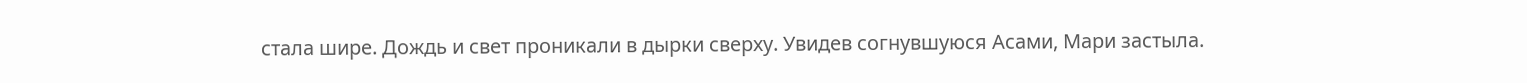стала шире. Дождь и свет проникали в дырки сверху. Увидев согнувшуюся Асами, Мари застыла.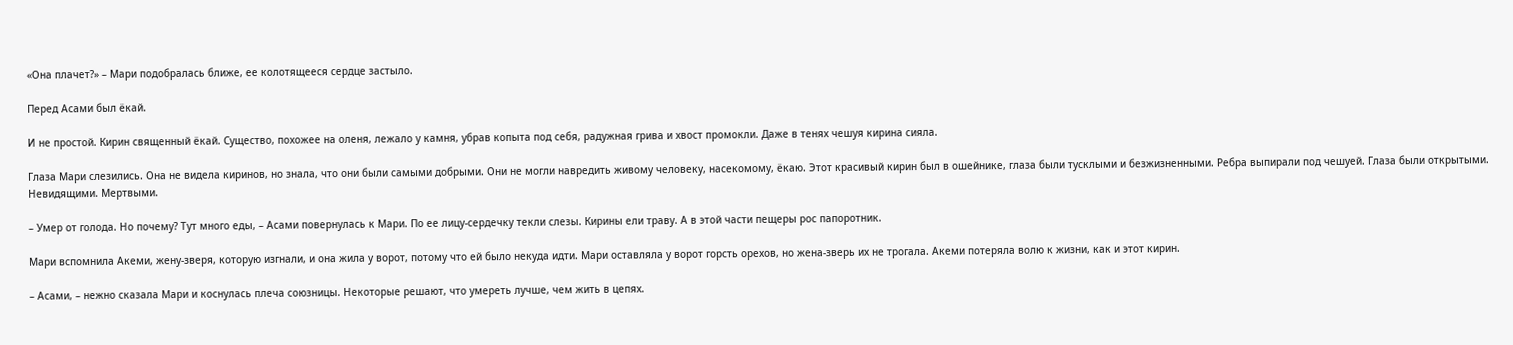«Она плачет?» – Мари подобралась ближе, ее колотящееся сердце застыло.

Перед Асами был ёкай.

И не простой. Кирин священный ёкай. Существо, похожее на оленя, лежало у камня, убрав копыта под себя, радужная грива и хвост промокли. Даже в тенях чешуя кирина сияла.

Глаза Мари слезились. Она не видела киринов, но знала, что они были самыми добрыми. Они не могли навредить живому человеку, насекомому, ёкаю. Этот красивый кирин был в ошейнике, глаза были тусклыми и безжизненными. Ребра выпирали под чешуей. Глаза были открытыми. Невидящими. Мертвыми.

– Умер от голода. Но почему? Тут много еды, – Асами повернулась к Мари. По ее лицу-сердечку текли слезы. Кирины ели траву. А в этой части пещеры рос папоротник.

Мари вспомнила Акеми, жену-зверя, которую изгнали, и она жила у ворот, потому что ей было некуда идти. Мари оставляла у ворот горсть орехов, но жена-зверь их не трогала. Акеми потеряла волю к жизни, как и этот кирин.

– Асами, – нежно сказала Мари и коснулась плеча союзницы. Некоторые решают, что умереть лучше, чем жить в цепях.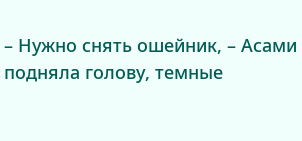– Нужно снять ошейник, – Асами подняла голову, темные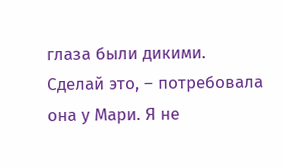глаза были дикими. Сделай это, – потребовала она у Мари. Я не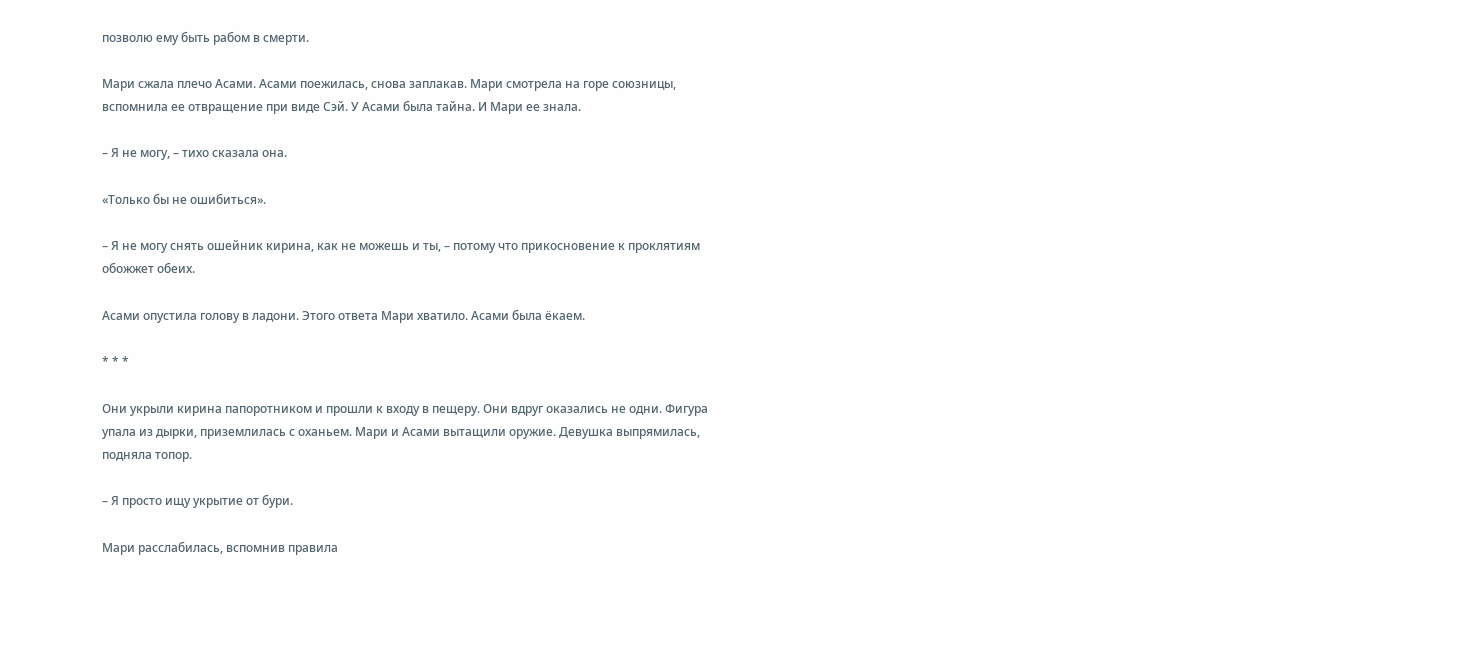позволю ему быть рабом в смерти.

Мари сжала плечо Асами. Асами поежилась, снова заплакав. Мари смотрела на горе союзницы, вспомнила ее отвращение при виде Сэй. У Асами была тайна. И Мари ее знала.

– Я не могу, – тихо сказала она.

«Только бы не ошибиться».

– Я не могу снять ошейник кирина, как не можешь и ты, – потому что прикосновение к проклятиям обожжет обеих.

Асами опустила голову в ладони. Этого ответа Мари хватило. Асами была ёкаем.

* * *

Они укрыли кирина папоротником и прошли к входу в пещеру. Они вдруг оказались не одни. Фигура упала из дырки, приземлилась с оханьем. Мари и Асами вытащили оружие. Девушка выпрямилась, подняла топор.

– Я просто ищу укрытие от бури.

Мари расслабилась, вспомнив правила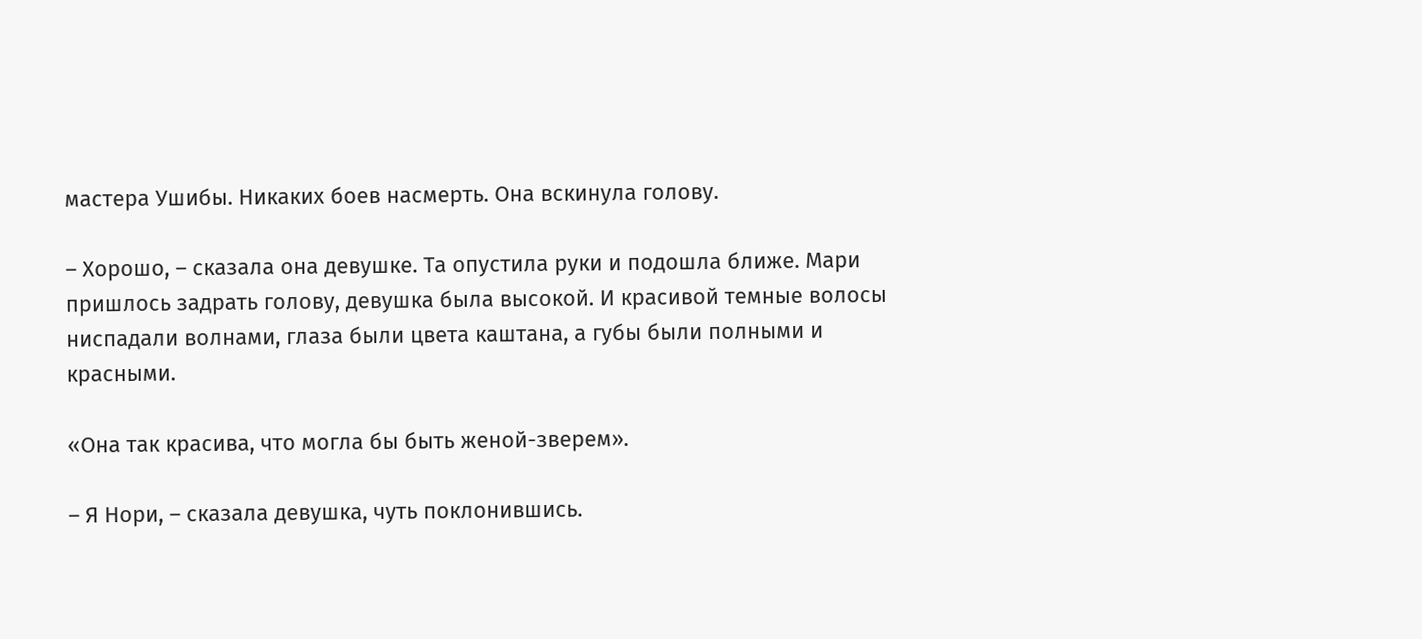мастера Ушибы. Никаких боев насмерть. Она вскинула голову.

– Хорошо, – сказала она девушке. Та опустила руки и подошла ближе. Мари пришлось задрать голову, девушка была высокой. И красивой темные волосы ниспадали волнами, глаза были цвета каштана, а губы были полными и красными.

«Она так красива, что могла бы быть женой-зверем».

– Я Нори, – сказала девушка, чуть поклонившись.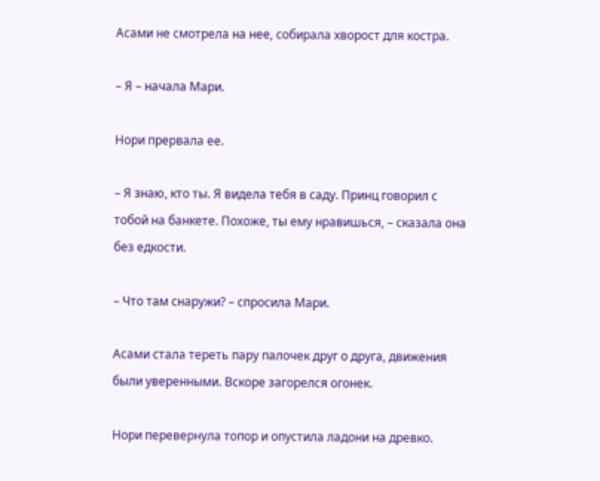Асами не смотрела на нее, собирала хворост для костра.

– Я – начала Мари.

Нори прервала ее.

– Я знаю, кто ты. Я видела тебя в саду. Принц говорил с тобой на банкете. Похоже, ты ему нравишься, – сказала она без едкости.

– Что там снаружи? – спросила Мари.

Асами стала тереть пару палочек друг о друга, движения были уверенными. Вскоре загорелся огонек.

Нори перевернула топор и опустила ладони на древко.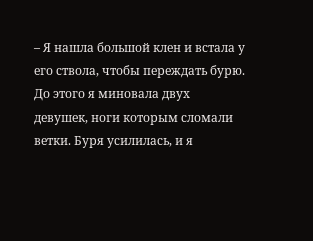– Я нашла большой клен и встала у его ствола, чтобы переждать бурю. До этого я миновала двух девушек, ноги которым сломали ветки. Буря усилилась, и я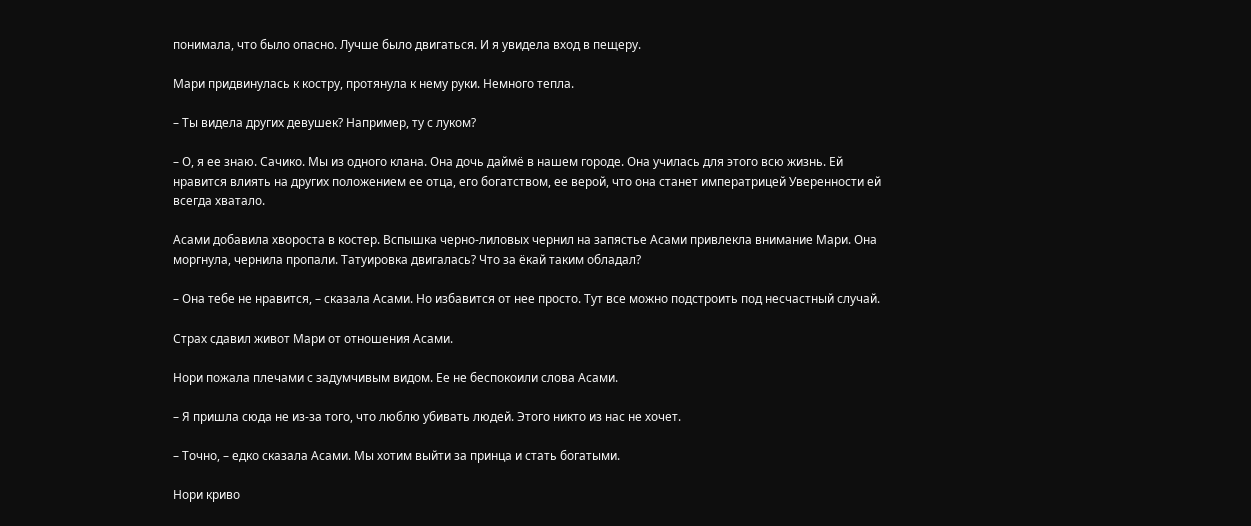понимала, что было опасно. Лучше было двигаться. И я увидела вход в пещеру.

Мари придвинулась к костру, протянула к нему руки. Немного тепла.

– Ты видела других девушек? Например, ту с луком?

– О, я ее знаю. Сачико. Мы из одного клана. Она дочь даймё в нашем городе. Она училась для этого всю жизнь. Ей нравится влиять на других положением ее отца, его богатством, ее верой, что она станет императрицей Уверенности ей всегда хватало.

Асами добавила хвороста в костер. Вспышка черно-лиловых чернил на запястье Асами привлекла внимание Мари. Она моргнула, чернила пропали. Татуировка двигалась? Что за ёкай таким обладал?

– Она тебе не нравится, – сказала Асами. Но избавится от нее просто. Тут все можно подстроить под несчастный случай.

Страх сдавил живот Мари от отношения Асами.

Нори пожала плечами с задумчивым видом. Ее не беспокоили слова Асами.

– Я пришла сюда не из-за того, что люблю убивать людей. Этого никто из нас не хочет.

– Точно, – едко сказала Асами. Мы хотим выйти за принца и стать богатыми.

Нори криво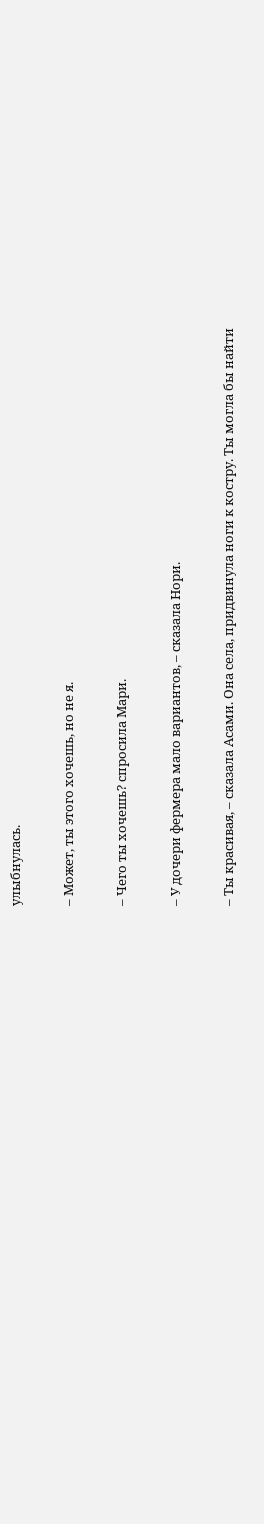улыбнулась.

– Может, ты этого хочешь, но не я.

– Чего ты хочешь? спросила Мари.

– У дочери фермера мало вариантов, – сказала Нори.

– Ты красивая, – сказала Асами. Она села, придвинула ноги к костру. Ты могла бы найти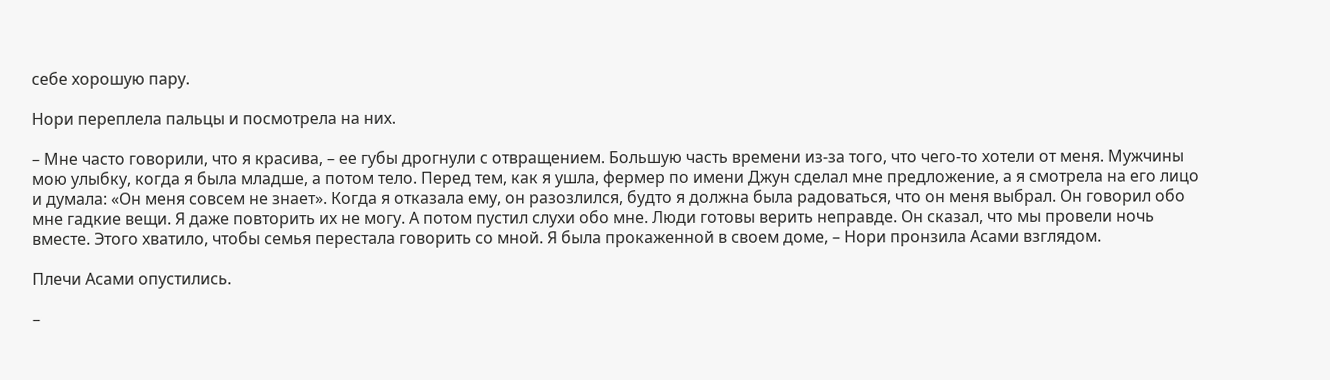себе хорошую пару.

Нори переплела пальцы и посмотрела на них.

– Мне часто говорили, что я красива, – ее губы дрогнули с отвращением. Большую часть времени из-за того, что чего-то хотели от меня. Мужчины мою улыбку, когда я была младше, а потом тело. Перед тем, как я ушла, фермер по имени Джун сделал мне предложение, а я смотрела на его лицо и думала: «Он меня совсем не знает». Когда я отказала ему, он разозлился, будто я должна была радоваться, что он меня выбрал. Он говорил обо мне гадкие вещи. Я даже повторить их не могу. А потом пустил слухи обо мне. Люди готовы верить неправде. Он сказал, что мы провели ночь вместе. Этого хватило, чтобы семья перестала говорить со мной. Я была прокаженной в своем доме, – Нори пронзила Асами взглядом.

Плечи Асами опустились.

–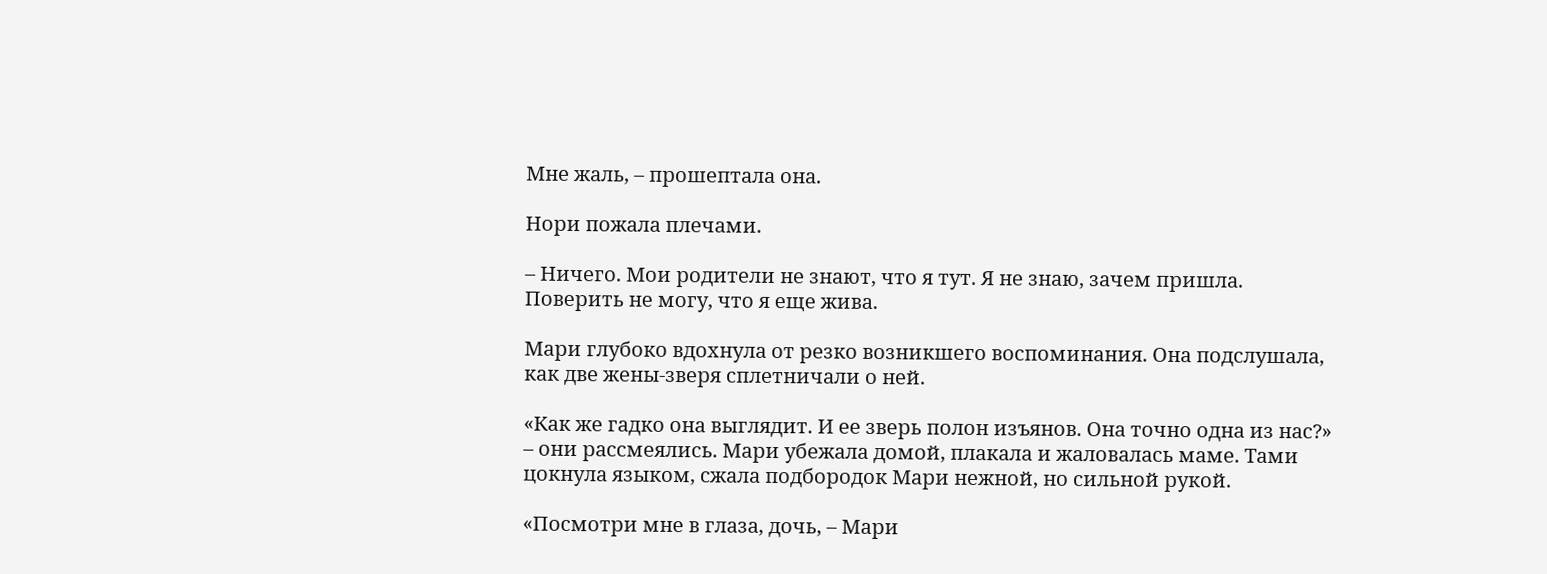Мне жаль, – прошептала она.

Нори пожала плечами.

– Ничего. Мои родители не знают, что я тут. Я не знаю, зачем пришла. Поверить не могу, что я еще жива.

Мари глубоко вдохнула от резко возникшего воспоминания. Она подслушала, как две жены-зверя сплетничали о ней.

«Как же гадко она выглядит. И ее зверь полон изъянов. Она точно одна из нас?» – они рассмеялись. Мари убежала домой, плакала и жаловалась маме. Тами цокнула языком, сжала подбородок Мари нежной, но сильной рукой.

«Посмотри мне в глаза, дочь, – Мари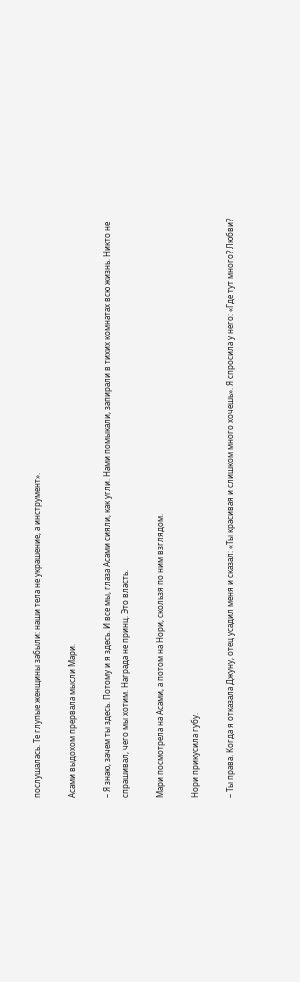послушалась. Те глупые женщины забыли: наши тела не украшение, а инструмент».

Асами выдохом прервала мысли Мари.

– Я знаю, зачем ты здесь. Потому и я здесь. И все мы, глаза Асами сияли, как угли. Нами помыкали, запирали в тихих комнатах всю жизнь. Никто не спрашивал, чего мы хотим. Награда не принц. Это власть.

Мари посмотрела на Асами, а потом на Нори, скользя по ним взглядом.

Нори прикусила губу.

– Ты права. Когда я отказала Джуну, отец усадил меня и сказал: «Ты красивая и слишком много хочешь». Я спросила у него: «Где тут много? Любви?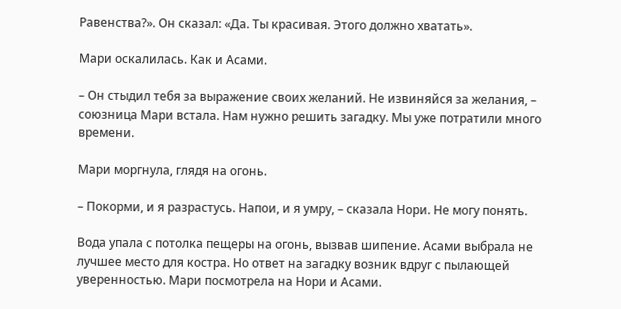Равенства?». Он сказал: «Да. Ты красивая. Этого должно хватать».

Мари оскалилась. Как и Асами.

– Он стыдил тебя за выражение своих желаний. Не извиняйся за желания, – союзница Мари встала. Нам нужно решить загадку. Мы уже потратили много времени.

Мари моргнула, глядя на огонь.

– Покорми, и я разрастусь. Напои, и я умру, – сказала Нори. Не могу понять.

Вода упала с потолка пещеры на огонь, вызвав шипение. Асами выбрала не лучшее место для костра. Но ответ на загадку возник вдруг с пылающей уверенностью. Мари посмотрела на Нори и Асами.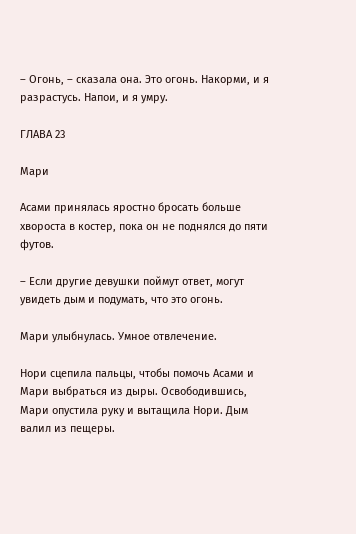– Огонь, – сказала она. Это огонь. Накорми, и я разрастусь. Напои, и я умру.

ГЛАВА 23

Мари

Асами принялась яростно бросать больше хвороста в костер, пока он не поднялся до пяти футов.

– Если другие девушки поймут ответ, могут увидеть дым и подумать, что это огонь.

Мари улыбнулась. Умное отвлечение.

Нори сцепила пальцы, чтобы помочь Асами и Мари выбраться из дыры. Освободившись, Мари опустила руку и вытащила Нори. Дым валил из пещеры.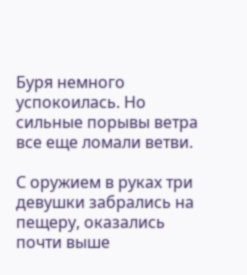Буря немного успокоилась. Но сильные порывы ветра все еще ломали ветви.

С оружием в руках три девушки забрались на пещеру, оказались почти выше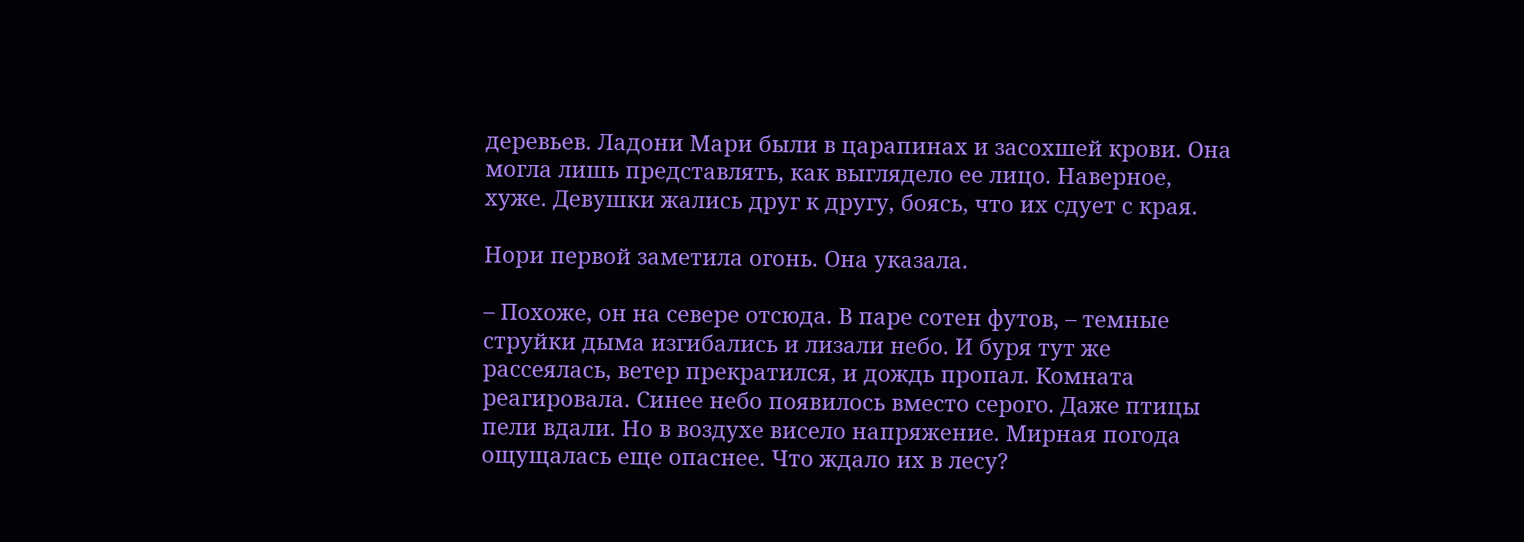деревьев. Ладони Мари были в царапинах и засохшей крови. Она могла лишь представлять, как выглядело ее лицо. Наверное, хуже. Девушки жались друг к другу, боясь, что их сдует с края.

Нори первой заметила огонь. Она указала.

– Похоже, он на севере отсюда. В паре сотен футов, – темные струйки дыма изгибались и лизали небо. И буря тут же рассеялась, ветер прекратился, и дождь пропал. Комната реагировала. Синее небо появилось вместо серого. Даже птицы пели вдали. Но в воздухе висело напряжение. Мирная погода ощущалась еще опаснее. Что ждало их в лесу?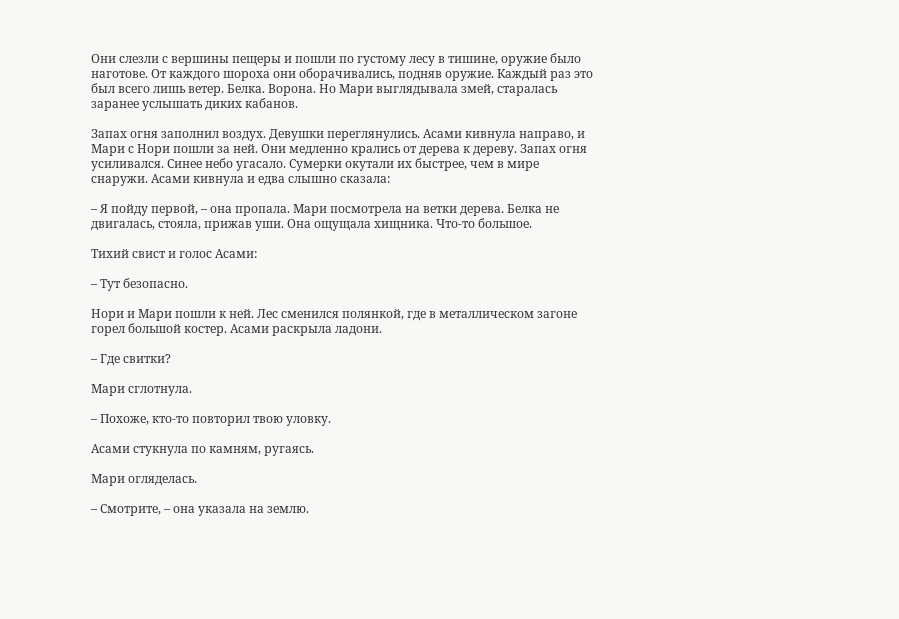Они слезли с вершины пещеры и пошли по густому лесу в тишине, оружие было наготове. От каждого шороха они оборачивались, подняв оружие. Каждый раз это был всего лишь ветер. Белка. Ворона. Но Мари выглядывала змей, старалась заранее услышать диких кабанов.

Запах огня заполнил воздух. Девушки переглянулись. Асами кивнула направо, и Мари с Нори пошли за ней. Они медленно крались от дерева к дереву. Запах огня усиливался. Синее небо угасало. Сумерки окутали их быстрее, чем в мире снаружи. Асами кивнула и едва слышно сказала:

– Я пойду первой, – она пропала. Мари посмотрела на ветки дерева. Белка не двигалась, стояла, прижав уши. Она ощущала хищника. Что-то большое.

Тихий свист и голос Асами:

– Тут безопасно.

Нори и Мари пошли к ней. Лес сменился полянкой, где в металлическом загоне горел большой костер. Асами раскрыла ладони.

– Где свитки?

Мари сглотнула.

– Похоже, кто-то повторил твою уловку.

Асами стукнула по камням, ругаясь.

Мари огляделась.

– Смотрите, – она указала на землю.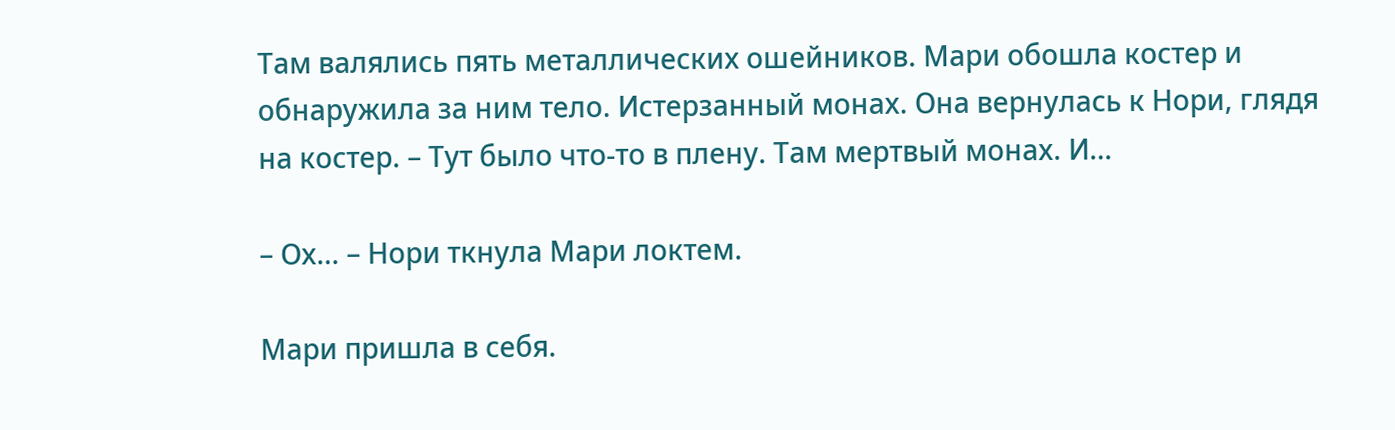Там валялись пять металлических ошейников. Мари обошла костер и обнаружила за ним тело. Истерзанный монах. Она вернулась к Нори, глядя на костер. – Тут было что-то в плену. Там мертвый монах. И…

– Ох… – Нори ткнула Мари локтем.

Мари пришла в себя.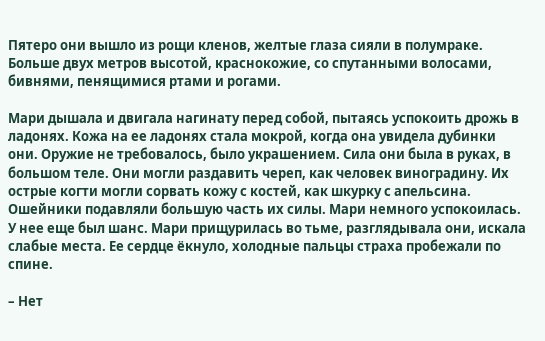Пятеро они вышло из рощи кленов, желтые глаза сияли в полумраке. Больше двух метров высотой, краснокожие, со спутанными волосами, бивнями, пенящимися ртами и рогами.

Мари дышала и двигала нагинату перед собой, пытаясь успокоить дрожь в ладонях. Кожа на ее ладонях стала мокрой, когда она увидела дубинки они. Оружие не требовалось, было украшением. Сила они была в руках, в большом теле. Они могли раздавить череп, как человек виноградину. Их острые когти могли сорвать кожу с костей, как шкурку с апельсина. Ошейники подавляли большую часть их силы. Мари немного успокоилась. У нее еще был шанс. Мари прищурилась во тьме, разглядывала они, искала слабые места. Ее сердце ёкнуло, холодные пальцы страха пробежали по спине.

– Нет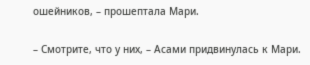ошейников, – прошептала Мари.

– Смотрите, что у них, – Асами придвинулась к Мари.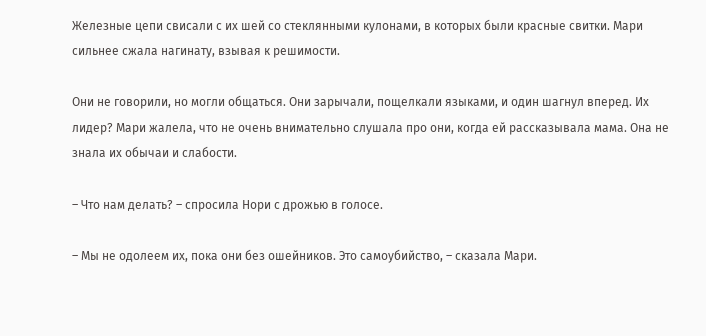Железные цепи свисали с их шей со стеклянными кулонами, в которых были красные свитки. Мари сильнее сжала нагинату, взывая к решимости.

Они не говорили, но могли общаться. Они зарычали, пощелкали языками, и один шагнул вперед. Их лидер? Мари жалела, что не очень внимательно слушала про они, когда ей рассказывала мама. Она не знала их обычаи и слабости.

– Что нам делать? – спросила Нори с дрожью в голосе.

– Мы не одолеем их, пока они без ошейников. Это самоубийство, – сказала Мари.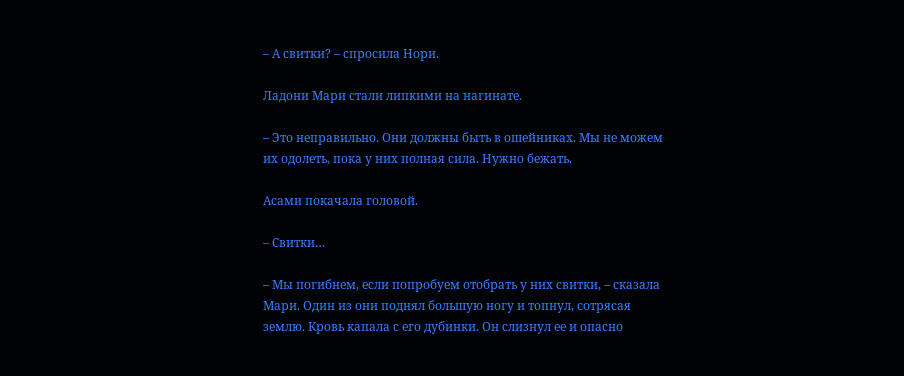– А свитки? – спросила Нори.

Ладони Мари стали липкими на нагинате.

– Это неправильно. Они должны быть в ошейниках. Мы не можем их одолеть, пока у них полная сила. Нужно бежать.

Асами покачала головой.

– Свитки…

– Мы погибнем, если попробуем отобрать у них свитки, – сказала Мари. Один из они поднял большую ногу и топнул, сотрясая землю. Кровь капала с его дубинки. Он слизнул ее и опасно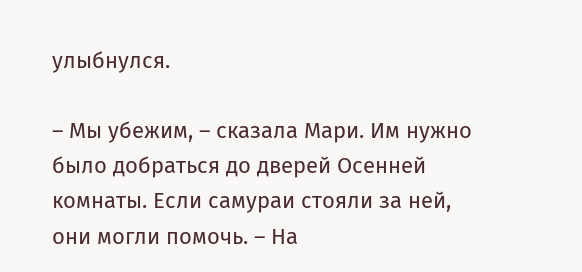улыбнулся.

– Мы убежим, – сказала Мари. Им нужно было добраться до дверей Осенней комнаты. Если самураи стояли за ней, они могли помочь. – На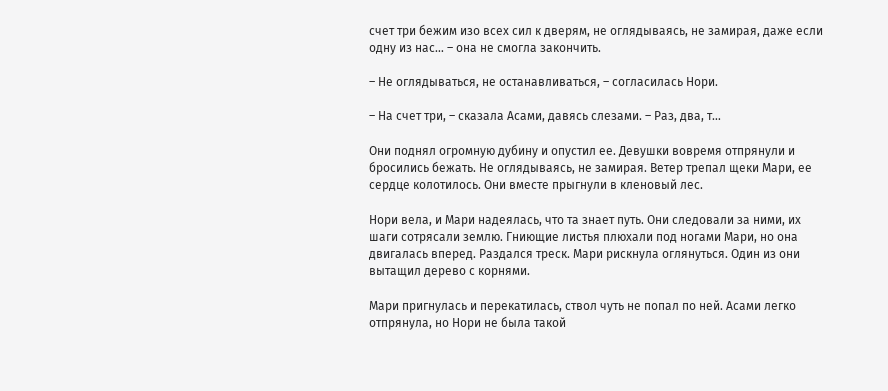счет три бежим изо всех сил к дверям, не оглядываясь, не замирая, даже если одну из нас… – она не смогла закончить.

– Не оглядываться, не останавливаться, – согласилась Нори.

– На счет три, – сказала Асами, давясь слезами. – Раз, два, т…

Они поднял огромную дубину и опустил ее. Девушки вовремя отпрянули и бросились бежать. Не оглядываясь, не замирая. Ветер трепал щеки Мари, ее сердце колотилось. Они вместе прыгнули в кленовый лес.

Нори вела, и Мари надеялась, что та знает путь. Они следовали за ними, их шаги сотрясали землю. Гниющие листья плюхали под ногами Мари, но она двигалась вперед. Раздался треск. Мари рискнула оглянуться. Один из они вытащил дерево с корнями.

Мари пригнулась и перекатилась, ствол чуть не попал по ней. Асами легко отпрянула, но Нори не была такой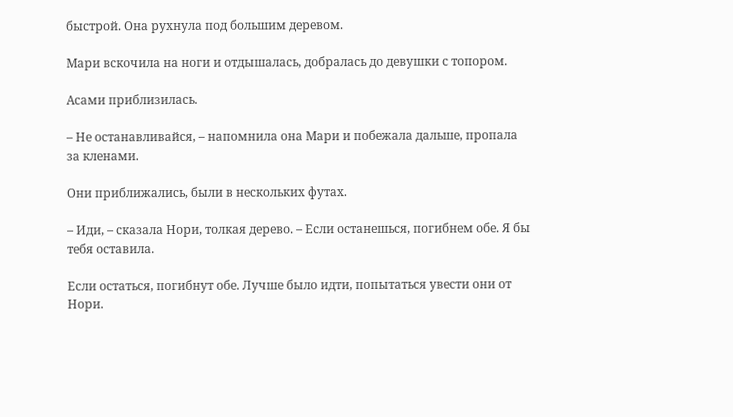быстрой. Она рухнула под большим деревом.

Мари вскочила на ноги и отдышалась, добралась до девушки с топором.

Асами приблизилась.

– Не останавливайся, – напомнила она Мари и побежала дальше, пропала за кленами.

Они приближались, были в нескольких футах.

– Иди, – сказала Нори, толкая дерево. – Если останешься, погибнем обе. Я бы тебя оставила.

Если остаться, погибнут обе. Лучше было идти, попытаться увести они от Нори.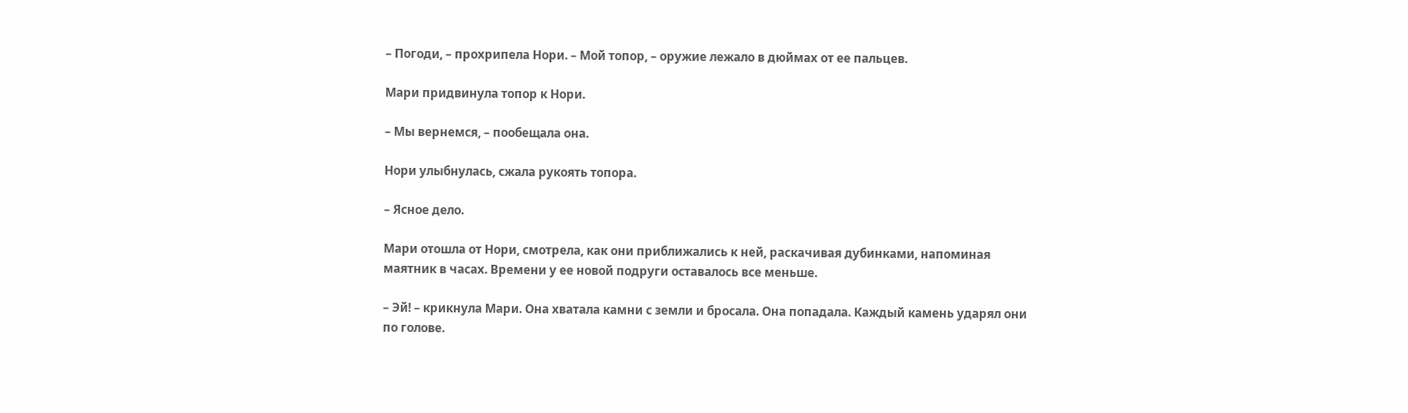– Погоди, – прохрипела Нори. – Мой топор, – оружие лежало в дюймах от ее пальцев.

Мари придвинула топор к Нори.

– Мы вернемся, – пообещала она.

Нори улыбнулась, сжала рукоять топора.

– Ясное дело.

Мари отошла от Нори, смотрела, как они приближались к ней, раскачивая дубинками, напоминая маятник в часах. Времени у ее новой подруги оставалось все меньше.

– Эй! – крикнула Мари. Она хватала камни с земли и бросала. Она попадала. Каждый камень ударял они по голове.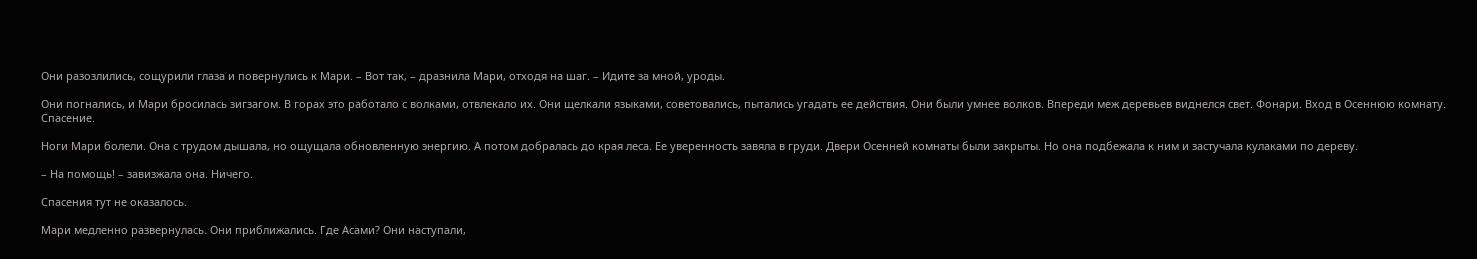Они разозлились, сощурили глаза и повернулись к Мари. – Вот так, – дразнила Мари, отходя на шаг. – Идите за мной, уроды.

Они погнались, и Мари бросилась зигзагом. В горах это работало с волками, отвлекало их. Они щелкали языками, советовались, пытались угадать ее действия. Они были умнее волков. Впереди меж деревьев виднелся свет. Фонари. Вход в Осеннюю комнату. Спасение.

Ноги Мари болели. Она с трудом дышала, но ощущала обновленную энергию. А потом добралась до края леса. Ее уверенность завяла в груди. Двери Осенней комнаты были закрыты. Но она подбежала к ним и застучала кулаками по дереву.

– На помощь! – завизжала она. Ничего.

Спасения тут не оказалось.

Мари медленно развернулась. Они приближались. Где Асами? Они наступали,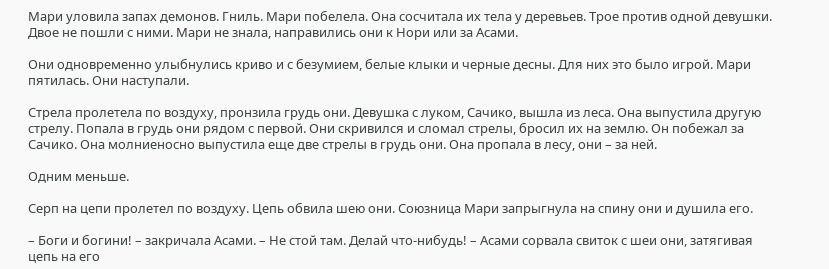Мари уловила запах демонов. Гниль. Мари побелела. Она сосчитала их тела у деревьев. Трое против одной девушки. Двое не пошли с ними. Мари не знала, направились они к Нори или за Асами.

Они одновременно улыбнулись криво и с безумием, белые клыки и черные десны. Для них это было игрой. Мари пятилась. Они наступали.

Стрела пролетела по воздуху, пронзила грудь они. Девушка с луком, Сачико, вышла из леса. Она выпустила другую стрелу. Попала в грудь они рядом с первой. Они скривился и сломал стрелы, бросил их на землю. Он побежал за Сачико. Она молниеносно выпустила еще две стрелы в грудь они. Она пропала в лесу, они – за ней.

Одним меньше.

Серп на цепи пролетел по воздуху. Цепь обвила шею они. Союзница Мари запрыгнула на спину они и душила его.

– Боги и богини! – закричала Асами. – Не стой там. Делай что-нибудь! – Асами сорвала свиток с шеи они, затягивая цепь на его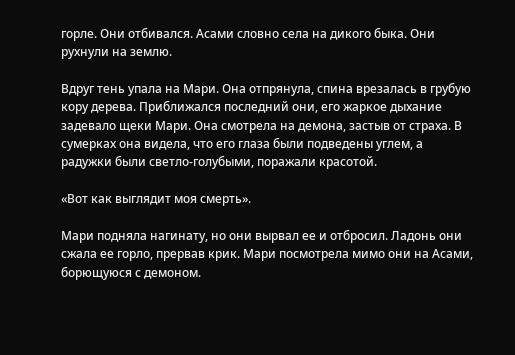горле. Они отбивался. Асами словно села на дикого быка. Они рухнули на землю.

Вдруг тень упала на Мари. Она отпрянула, спина врезалась в грубую кору дерева. Приближался последний они, его жаркое дыхание задевало щеки Мари. Она смотрела на демона, застыв от страха. В сумерках она видела, что его глаза были подведены углем, а радужки были светло-голубыми, поражали красотой.

«Вот как выглядит моя смерть».

Мари подняла нагинату, но они вырвал ее и отбросил. Ладонь они сжала ее горло, прервав крик. Мари посмотрела мимо они на Асами, борющуюся с демоном.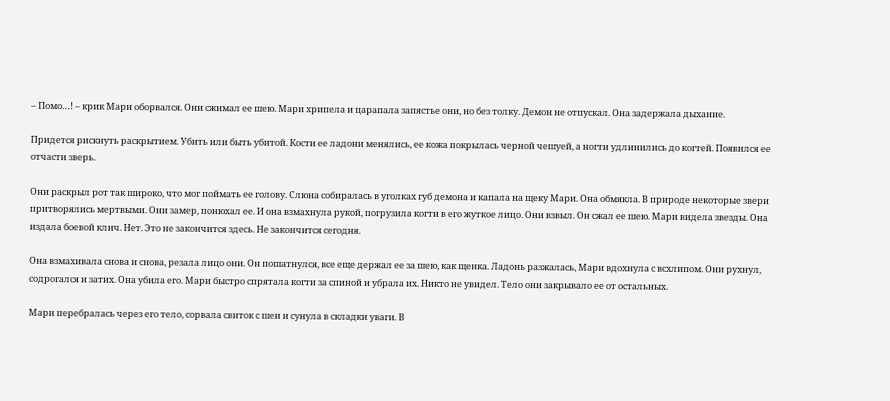– Помо…! – крик Мари оборвался. Они сжимал ее шею. Мари хрипела и царапала запястье они, но без толку. Демон не отпускал. Она задержала дыхание.

Придется рискнуть раскрытием. Убить или быть убитой. Кости ее ладони менялись, ее кожа покрылась черной чешуей, а ногти удлинились до когтей. Появился ее отчасти зверь.

Они раскрыл рот так широко, что мог поймать ее голову. Слюна собиралась в уголках губ демона и капала на щеку Мари. Она обмякла. В природе некоторые звери притворялись мертвыми. Они замер, понюхал ее. И она взмахнула рукой, погрузила когти в его жуткое лицо. Они взвыл. Он сжал ее шею. Мари видела звезды. Она издала боевой клич. Нет. Это не закончится здесь. Не закончится сегодня.

Она взмахивала снова и снова, резала лицо они. Он пошатнулся, все еще держал ее за шею, как щенка. Ладонь разжалась, Мари вдохнула с всхлипом. Они рухнул, содрогался и затих. Она убила его. Мари быстро спрятала когти за спиной и убрала их. Никто не увидел. Тело они закрывало ее от остальных.

Мари перебралась через его тело, сорвала свиток с шеи и сунула в складки уваги. В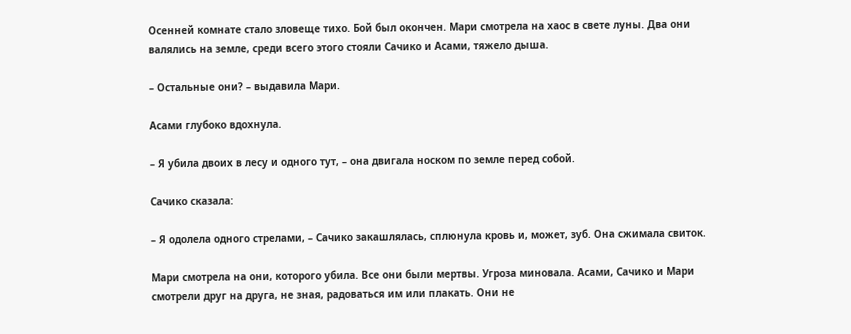Осенней комнате стало зловеще тихо. Бой был окончен. Мари смотрела на хаос в свете луны. Два они валялись на земле, среди всего этого стояли Сачико и Асами, тяжело дыша.

– Остальные они? – выдавила Мари.

Асами глубоко вдохнула.

– Я убила двоих в лесу и одного тут, – она двигала носком по земле перед собой.

Сачико сказала:

– Я одолела одного стрелами, – Сачико закашлялась, сплюнула кровь и, может, зуб. Она сжимала свиток.

Мари смотрела на они, которого убила. Все они были мертвы. Угроза миновала. Асами, Сачико и Мари смотрели друг на друга, не зная, радоваться им или плакать. Они не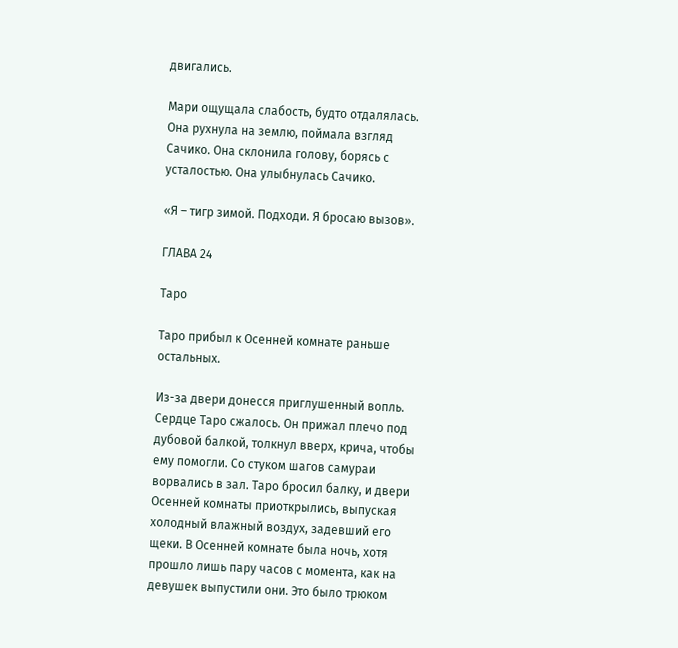двигались.

Мари ощущала слабость, будто отдалялась. Она рухнула на землю, поймала взгляд Сачико. Она склонила голову, борясь с усталостью. Она улыбнулась Сачико.

«Я – тигр зимой. Подходи. Я бросаю вызов».

ГЛАВА 24

Таро

Таро прибыл к Осенней комнате раньше остальных.

Из-за двери донесся приглушенный вопль. Сердце Таро сжалось. Он прижал плечо под дубовой балкой, толкнул вверх, крича, чтобы ему помогли. Со стуком шагов самураи ворвались в зал. Таро бросил балку, и двери Осенней комнаты приоткрылись, выпуская холодный влажный воздух, задевший его щеки. В Осенней комнате была ночь, хотя прошло лишь пару часов с момента, как на девушек выпустили они. Это было трюком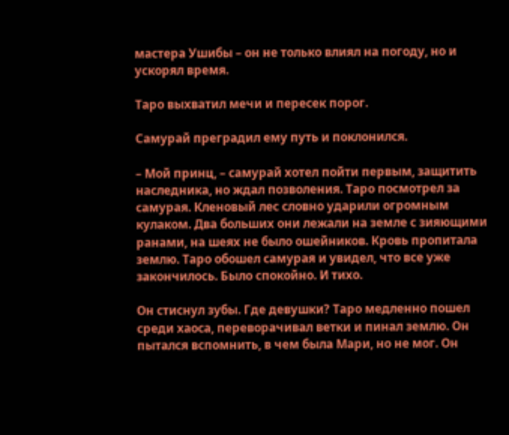мастера Ушибы – он не только влиял на погоду, но и ускорял время.

Таро выхватил мечи и пересек порог.

Самурай преградил ему путь и поклонился.

– Мой принц, – самурай хотел пойти первым, защитить наследника, но ждал позволения. Таро посмотрел за самурая. Кленовый лес словно ударили огромным кулаком. Два больших они лежали на земле с зияющими ранами, на шеях не было ошейников. Кровь пропитала землю. Таро обошел самурая и увидел, что все уже закончилось. Было спокойно. И тихо.

Он стиснул зубы. Где девушки? Таро медленно пошел среди хаоса, переворачивал ветки и пинал землю. Он пытался вспомнить, в чем была Мари, но не мог. Он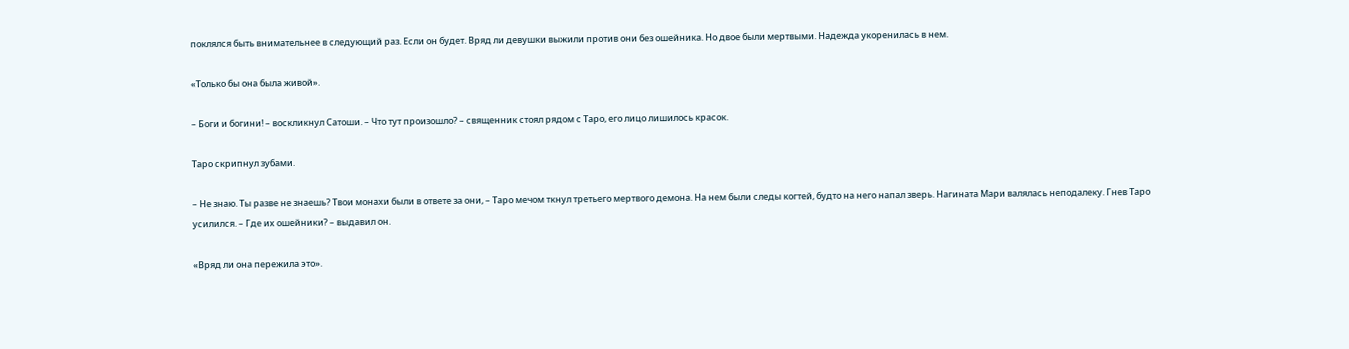поклялся быть внимательнее в следующий раз. Если он будет. Вряд ли девушки выжили против они без ошейника. Но двое были мертвыми. Надежда укоренилась в нем.

«Только бы она была живой».

– Боги и богини! – воскликнул Сатоши. – Что тут произошло? – священник стоял рядом с Таро, его лицо лишилось красок.

Таро скрипнул зубами.

– Не знаю. Ты разве не знаешь? Твои монахи были в ответе за они, – Таро мечом ткнул третьего мертвого демона. На нем были следы когтей, будто на него напал зверь. Нагината Мари валялась неподалеку. Гнев Таро усилился. – Где их ошейники? – выдавил он.

«Вряд ли она пережила это».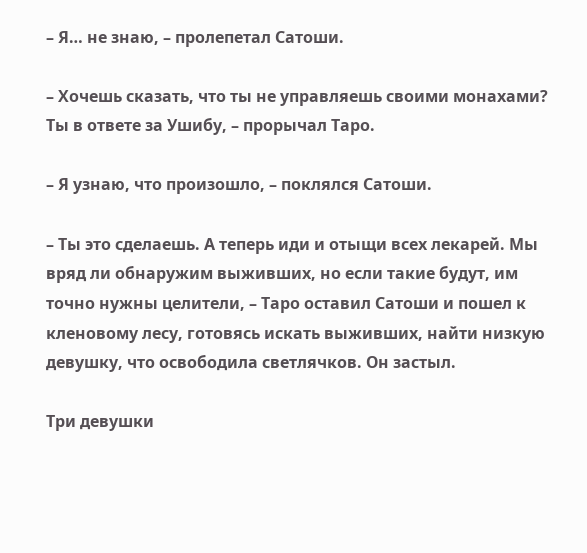– Я… не знаю, – пролепетал Сатоши.

– Хочешь сказать, что ты не управляешь своими монахами? Ты в ответе за Ушибу, – прорычал Таро.

– Я узнаю, что произошло, – поклялся Сатоши.

– Ты это сделаешь. А теперь иди и отыщи всех лекарей. Мы вряд ли обнаружим выживших, но если такие будут, им точно нужны целители, – Таро оставил Сатоши и пошел к кленовому лесу, готовясь искать выживших, найти низкую девушку, что освободила светлячков. Он застыл.

Три девушки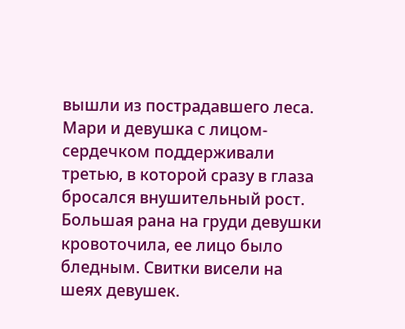вышли из пострадавшего леса. Мари и девушка с лицом-сердечком поддерживали третью, в которой сразу в глаза бросался внушительный рост. Большая рана на груди девушки кровоточила, ее лицо было бледным. Свитки висели на шеях девушек.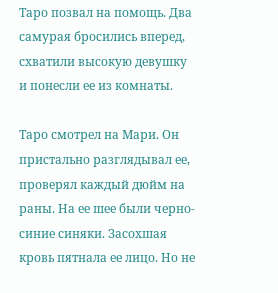Таро позвал на помощь. Два самурая бросились вперед, схватили высокую девушку и понесли ее из комнаты.

Таро смотрел на Мари. Он пристально разглядывал ее, проверял каждый дюйм на раны. На ее шее были черно-синие синяки. Засохшая кровь пятнала ее лицо. Но не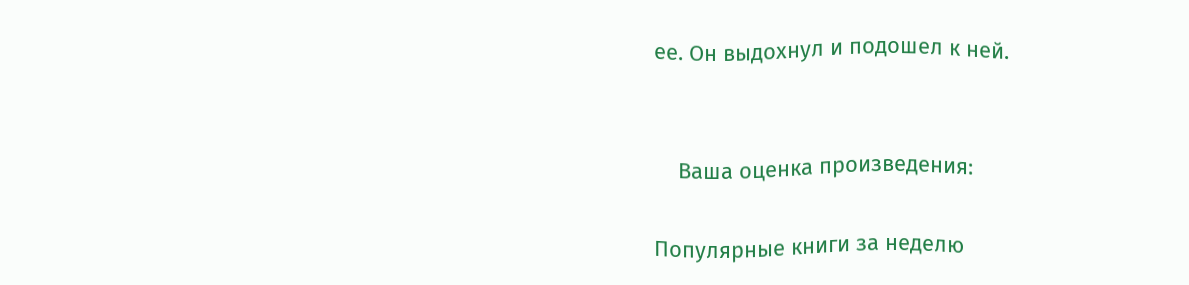ее. Он выдохнул и подошел к ней.


    Ваша оценка произведения:

Популярные книги за неделю